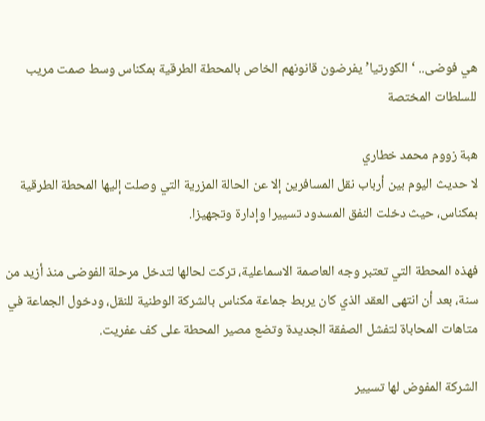هي فوضى.. ‘الكورتيا’ يفرضون قانونهم الخاص بالمحطة الطرقية بمكناس وسط صمت مريب للسلطات المختصة

هبة زووم محمد خطاري
لا حديث اليوم بين أرباب نقل المسافرين إلا عن الحالة المزرية التي وصلت إليها المحطة الطرقية بمكناس، حيث دخلت النفق المسدود تسييرا وإدارة وتجهيزا.

فهذه المحطة التي تعتبر وجه العاصمة الاسماعلية، تركت لحالها لتدخل مرحلة الفوضى منذ أزيد من سنة، بعد أن انتهى العقد الذي كان يربط جماعة مكناس بالشركة الوطنية للنقل، ودخول الجماعة في متاهات المحاباة لتفشل الصفقة الجديدة وتضع مصير المحطة على كف عفريت.

الشركة المفوض لها تسيير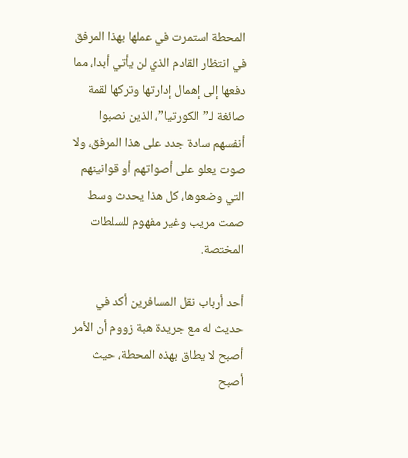المحطة استمرت في عملها بهذا المرفق في انتظار القادم الذي لن يأتي أبدا، مما دفعها إلى إهمال إدارتها وتركها لقمة صائغة لـ”الكورتيا”، الذين نصبوا أنفسهم سادة جدد على هذا المرفق، ولا صوت يعلو على أصواتهم أو قوانينهم التي وضعوها، كل هذا يحدث وسط صمت مريب وغير مفهوم للسلطات المختصة.

أحد أرباب نقل المسافرين أكد في حديث له مع جريدة هبة زووم أن الأمر أصبح لا يطاق بهذه المحطة، حيث أصبح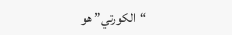“الكورتي” هو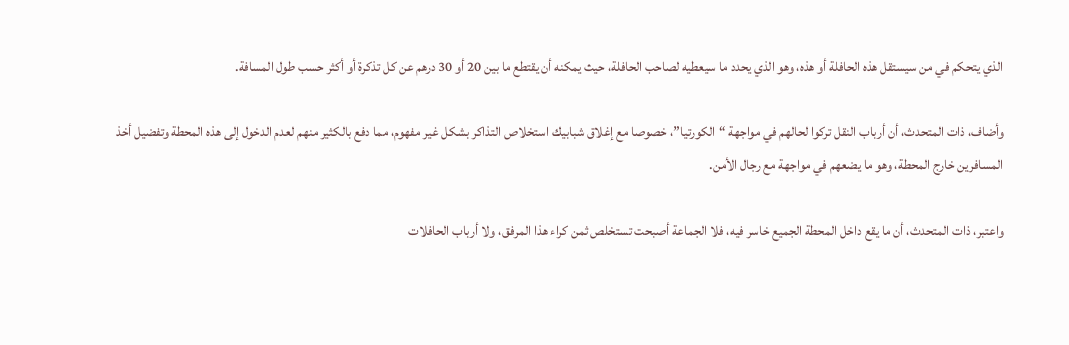الذي يتحكم في من سيستقل هذه الحافلة أو هذه، وهو الذي يحدد ما سيعطيه لصاحب الحافلة، حيث يمكنه أن يقتطع ما بين 20 أو 30 درهم عن كل تذكرة أو أكثر حسب طول المسافة.

وأضاف، ذات المتحدث، أن أرباب النقل تركوا لحالهم في مواجهة “الكورتيا”، خصوصا مع إغلاق شبابيك استخلاص التذاكر بشكل غير مفهوم، مما دفع بالكثير منهم لعدم الدخول إلى هذه المحطة وتفضيل أخذ المسافرين خارج المحطة، وهو ما يضعهم في مواجهة مع رجال الأمن.

واعتبر، ذات المتحدث، أن ما يقع داخل المحطة الجميع خاسر فيه، فلا الجماعة أصبحت تستخلص ثمن كراء هذا المرفق، ولا أرباب الحافلات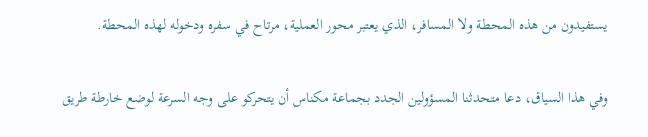يستفيدون من هذه المحطة ولا المسافر، الذي يعتبر محور العملية، مرتاح في سفره ودخوله لهذه المحطة.

وفي هذا السياق، دعا متحدثنا المسؤولين الجدد بجماعة مكناس أن يتحركو على وجه السرعة لوضع خارطة طريق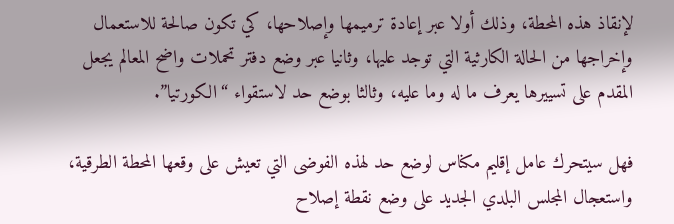لإنقاذ هذه المحطة، وذلك أولا عبر إعادة ترميمها وإصلاحها، كي تكون صالحة للاستعمال وإخراجها من الحالة الكارثية التي توجد عليها، وثانيا عبر وضع دفتر تحملات واضح المعالم يجعل المقدم على تسييرها يعرف ما له وما عليه، وثالثا بوضع حد لاستقواء “الكورتيا”.

فهل سيتحرك عامل إقليم مكناس لوضع حد لهذه الفوضى التي تعيش على وقعها المحطة الطرقية، واستعجال المجلس البلدي الجديد على وضع نقطة إصلاح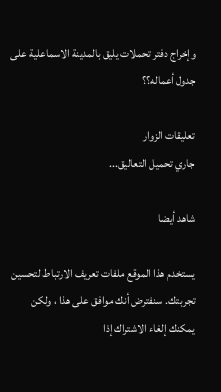وإخراج دفتر تحملات يليق بالمدينة الاسماعلية على جدول أعماله؟؟

تعليقات الزوار
جاري تحميل التعاليق...

شاهد أيضا

يستخدم هذا الموقع ملفات تعريف الارتباط لتحسين تجربتك. سنفترض أنك موافق على هذا ، ولكن يمكنك إلغاء الاشتراك إذا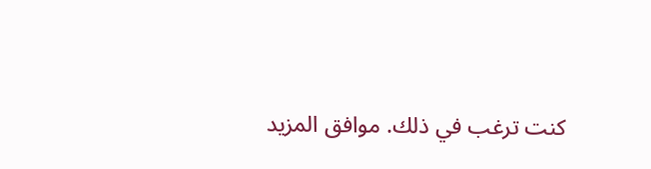كنت ترغب في ذلك. موافق المزيد